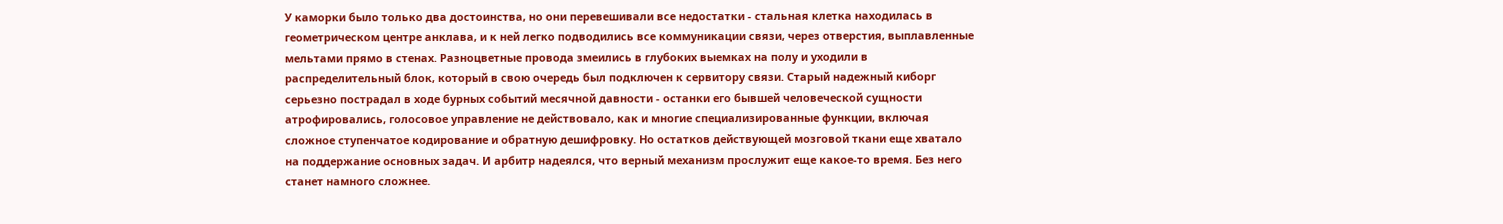У каморки было только два достоинства, но они перевешивали все недостатки - стальная клетка находилась в геометрическом центре анклава, и к ней легко подводились все коммуникации связи, через отверстия, выплавленные мельтами прямо в стенах. Разноцветные провода змеились в глубоких выемках на полу и уходили в распределительный блок, который в свою очередь был подключен к сервитору связи. Старый надежный киборг серьезно пострадал в ходе бурных событий месячной давности - останки его бывшей человеческой сущности атрофировались, голосовое управление не действовало, как и многие специализированные функции, включая сложное ступенчатое кодирование и обратную дешифровку. Но остатков действующей мозговой ткани еще хватало на поддержание основных задач. И арбитр надеялся, что верный механизм прослужит еще какое-то время. Без него станет намного сложнее.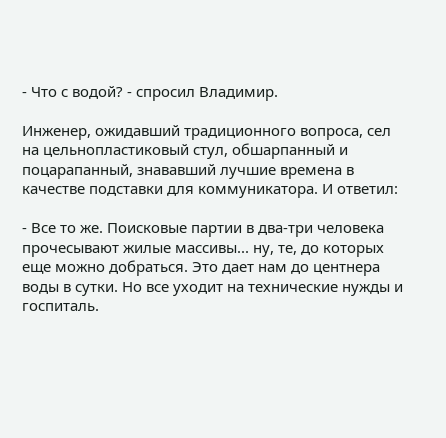- Что с водой? - спросил Владимир.

Инженер, ожидавший традиционного вопроса, сел на цельнопластиковый стул, обшарпанный и поцарапанный, знававший лучшие времена в качестве подставки для коммуникатора. И ответил:

- Все то же. Поисковые партии в два-три человека прочесывают жилые массивы... ну, те, до которых еще можно добраться. Это дает нам до центнера воды в сутки. Но все уходит на технические нужды и госпиталь.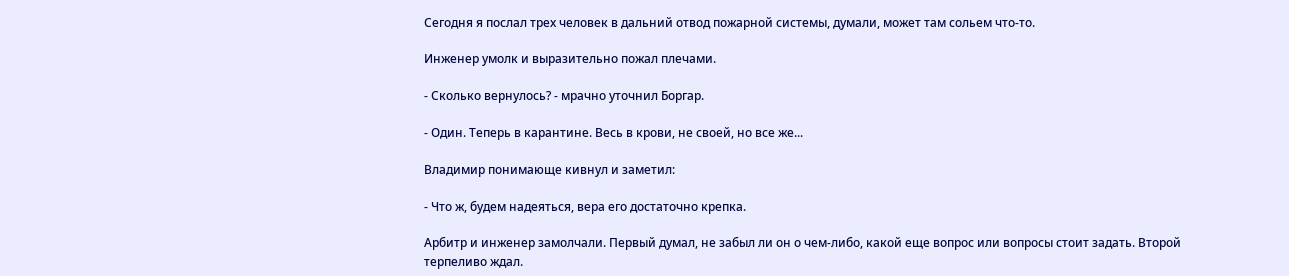Сегодня я послал трех человек в дальний отвод пожарной системы, думали, может там сольем что-то.

Инженер умолк и выразительно пожал плечами.

- Сколько вернулось? - мрачно уточнил Боргар.

- Один. Теперь в карантине. Весь в крови, не своей, но все же...

Владимир понимающе кивнул и заметил:

- Что ж, будем надеяться, вера его достаточно крепка.

Арбитр и инженер замолчали. Первый думал, не забыл ли он о чем-либо, какой еще вопрос или вопросы стоит задать. Второй терпеливо ждал.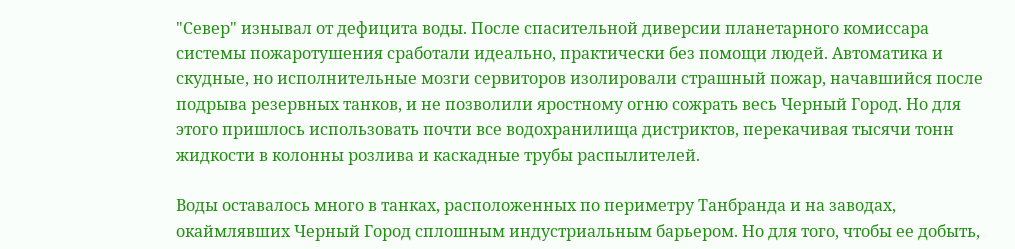"Север" изнывал от дефицита воды. После спасительной диверсии планетарного комиссара системы пожаротушения сработали идеально, практически без помощи людей. Автоматика и скудные, но исполнительные мозги сервиторов изолировали страшный пожар, начавшийся после подрыва резервных танков, и не позволили яростному огню сожрать весь Черный Город. Но для этого пришлось использовать почти все водохранилища дистриктов, перекачивая тысячи тонн жидкости в колонны розлива и каскадные трубы распылителей.

Воды оставалось много в танках, расположенных по периметру Танбранда и на заводах, окаймлявших Черный Город сплошным индустриальным барьером. Но для того, чтобы ее добыть,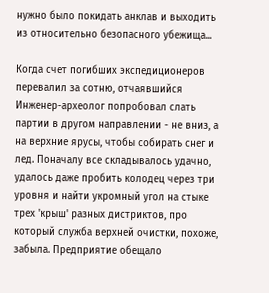нужно было покидать анклав и выходить из относительно безопасного убежища...

Когда счет погибших экспедиционеров перевалил за сотню, отчаявшийся Инженер-археолог попробовал слать партии в другом направлении - не вниз, а на верхние ярусы, чтобы собирать снег и лед. Поначалу все складывалось удачно, удалось даже пробить колодец через три уровня и найти укромный угол на стыке трех 'крыш' разных дистриктов, про который служба верхней очистки, похоже, забыла. Предприятие обещало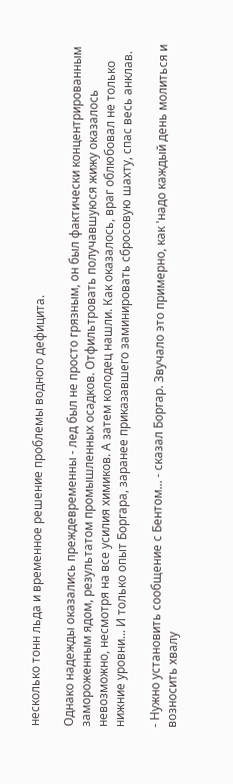несколько тонн льда и временное решение проблемы водного дефицита.

Однако надежды оказались преждевременны - лед был не просто грязным, он был фактически концентрированным замороженным ядом, результатом промышленных осадков. Отфильтровать получавшуюся жижу оказалось невозможно, несмотря на все усилия химиков. А затем колодец нашли. Как оказалось, враг облюбовал не только нижние уровни... И только опыт Боргара, заранее приказавшего заминировать сбросовую шахту, спас весь анклав.

- Нужно установить сообщение с Бентом... - сказал Боргар. Звучало это примерно, как 'надо каждый день молиться и возносить хвалу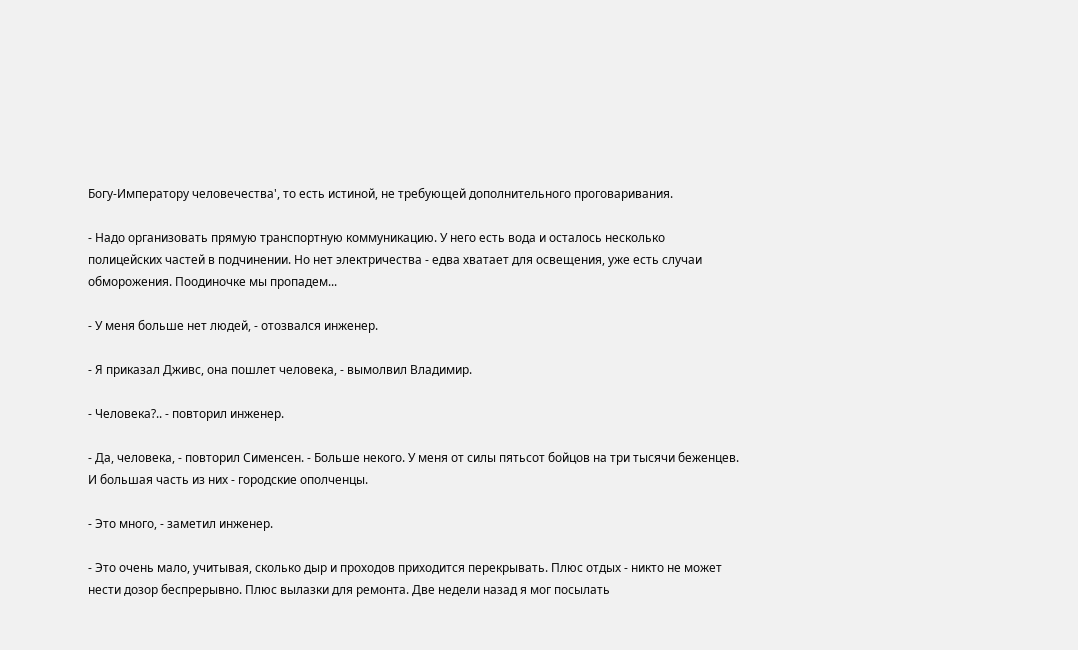Богу-Императору человечества', то есть истиной, не требующей дополнительного проговаривания.

- Надо организовать прямую транспортную коммуникацию. У него есть вода и осталось несколько полицейских частей в подчинении. Но нет электричества - едва хватает для освещения, уже есть случаи обморожения. Поодиночке мы пропадем...

- У меня больше нет людей, - отозвался инженер.

- Я приказал Дживс, она пошлет человека, - вымолвил Владимир.

- Человека?.. - повторил инженер.

- Да, человека, - повторил Сименсен. - Больше некого. У меня от силы пятьсот бойцов на три тысячи беженцев. И большая часть из них - городские ополченцы.

- Это много, - заметил инженер.

- Это очень мало, учитывая, сколько дыр и проходов приходится перекрывать. Плюс отдых - никто не может нести дозор беспрерывно. Плюс вылазки для ремонта. Две недели назад я мог посылать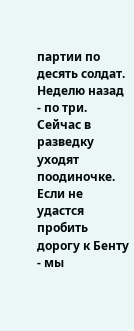партии по десять солдат. Неделю назад - по три. Сейчас в разведку уходят поодиночке. Если не удастся пробить дорогу к Бенту - мы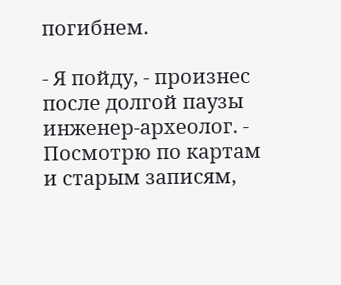погибнем.

- Я пойду, - произнес после долгой паузы инженер-археолог. - Посмотрю по картам и старым записям,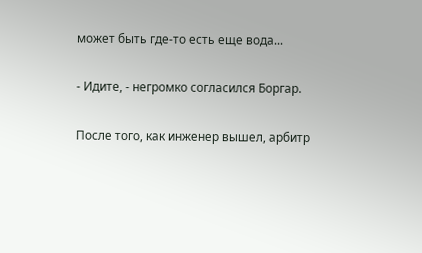может быть где-то есть еще вода...

- Идите, - негромко согласился Боргар.

После того, как инженер вышел, арбитр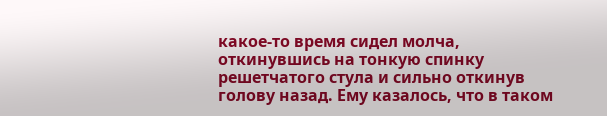какое-то время сидел молча, откинувшись на тонкую спинку решетчатого стула и сильно откинув голову назад. Ему казалось, что в таком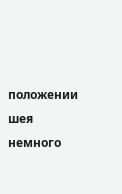положении шея немного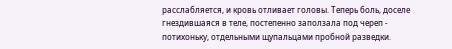расслабляется, и кровь отливает головы. Теперь боль, доселе гнездившаяся в теле, постепенно заползала под череп - потихоньку, отдельными щупальцами пробной разведки.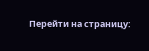Перейти на страницу: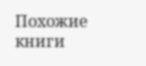Похожие книги